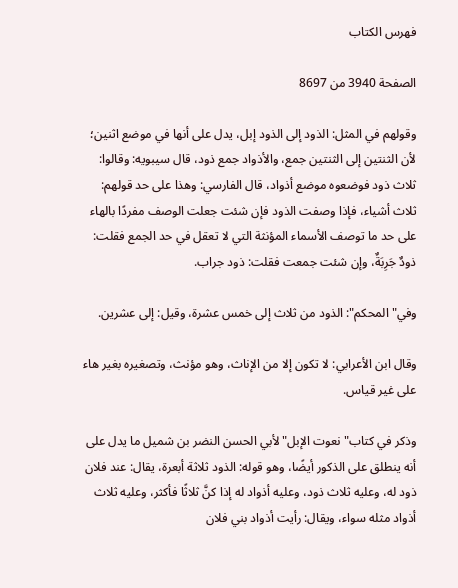فهرس الكتاب

الصفحة 3940 من 8697

وقولهم في المثل: الذود إلى الذود إبل، يدل على أنها في موضع اثنين؛ لأن الثنتين إلى الثنتين جمع، والأذواد جمع ذود، قال سيبويه: وقالوا: ثلاث ذود فوضعوه موضع أذواد، قال الفارسي: وهذا على حد قولهم: ثلاث أشياء، فإذا وصفت الذود فإن شئت جعلت الوصف مفردًا بالهاء على حد ما توصف الأسماء المؤنثة التي لا تعقل في حد الجمع فقلت: ذودٌ جَرِبَةٌ، وإن شئت جمعت فقلت: ذود جراب.

وفي"المحكم": الذود من ثلاث إلى خمس عشرة، وقيل: إلى عشرين.

وقال ابن الأعرابي: لا تكون إلا من الإناث، وهو مؤنث، وتصغيره بغير هاء على غير قياس.

وذكر في كتاب"نعوت الإبل"لأبي الحسن النضر بن شميل ما يدل على أنه ينطلق على الذكور أيضًا، وهو قوله: الذود ثلاثة أبعرة، يقال: عند فلان ذود له، وعليه ثلاث ذود، وعليه أذواد له إذا كنَّ ثلاثًا فأكثر، وعليه ثلاث أذواد مثله سواء، ويقال: رأيت أذواد بني فلان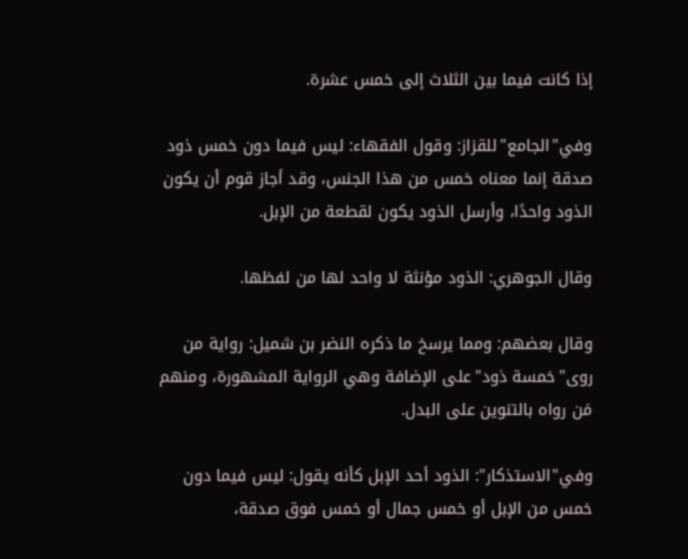إذا كانت فيما بين الثلاث إلى خمس عشرة.

وفي"الجامع"للقزاز: وقول الفقهاء: ليس فيما دون خمس ذود صدقة إنما معناه خمس من هذا الجنس، وقد أجاز قوم أن يكون الذود واحدًا، وأرسل الذود يكون لقطعة من الإبل.

وقال الجوهري: الذود مؤنثة لا واحد لها من لفظها.

وقال بعضهم: ومما يرسخ ما ذكره النضر بن شميل: رواية من روى"خمسة ذود"على الإضافة وهي الرواية المشهورة، ومنهم مَن رواه بالتنوين على البدل.

وفي"الاستذكار": الذود أحد الإبل كأنه يقول: ليس فيما دون خمس من الإبل أو خمس جمال أو خمس فوق صدقة،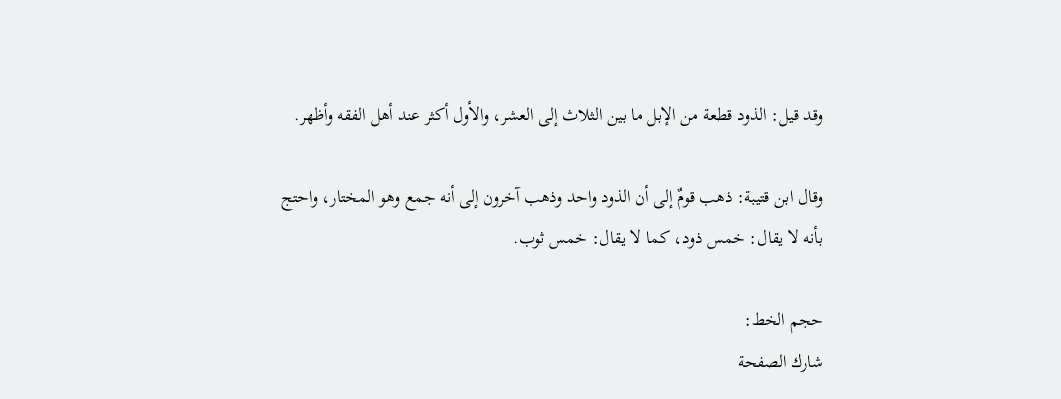وقد قيل: الذود قطعة من الإبل ما بين الثلاث إلى العشر، والأول أكثر عند أهل الفقه وأظهر.

وقال ابن قتيبة: ذهب قومٌ إلى أن الذود واحد وذهب آخرون إلى أنه جمع وهو المختار، واحتج بأنه لا يقال: خمس ذود، كما لا يقال: خمس ثوب.

حجم الخط:
شارك الصفحة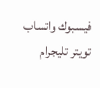فيسبوك واتساب تويتر تليجرام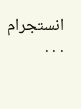انستجرام
. . .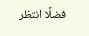فضلًا انتظر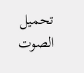تحميل الصوت